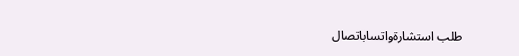طلب استشارةواتساباتصال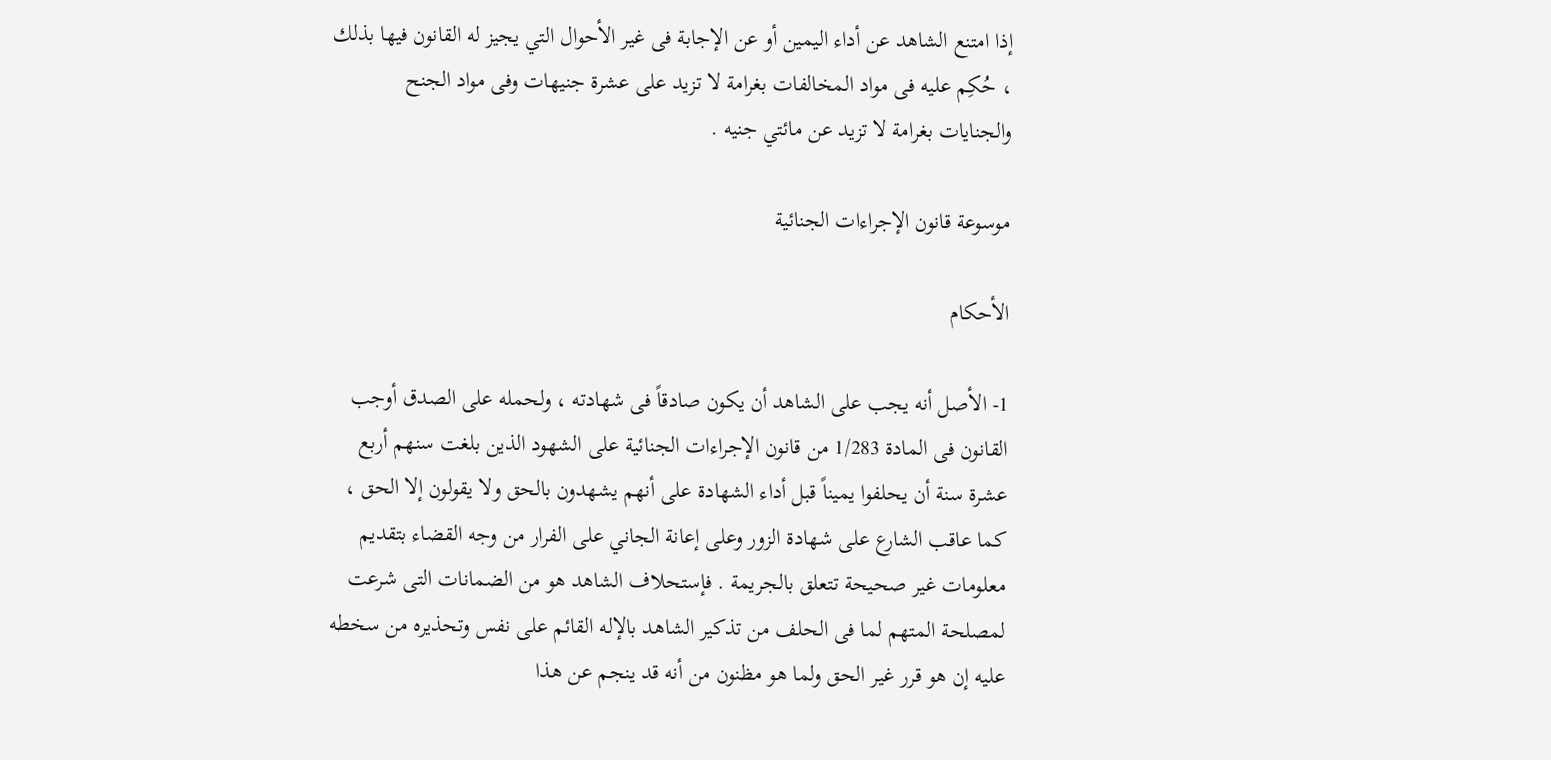إذا امتنع الشاهد عن أداء اليمين أو عن الإجابة فى غير الأحوال التي يجيز له القانون فيها بذلك ، حُكِم عليه فى مواد المخالفات بغرامة لا تزيد على عشرة جنيهات وفى مواد الجنح والجنايات بغرامة لا تزيد عن مائتي جنيه .

موسوعة قانون الإجراءات الجنائية

الأحكام

1- الأصل أنه يجب على الشاهد أن يكون صادقاً فى شهادته ، ولحمله على الصدق أوجب القانون فى المادة 1/283 من قانون الإجراءات الجنائية على الشهود الذين بلغت سنهم أربع عشرة سنة أن يحلفوا يميناً قبل أداء الشهادة على أنهم يشهدون بالحق ولا يقولون إلا الحق ، كما عاقب الشارع على شهادة الزور وعلى إعانة الجاني على الفرار من وجه القضاء بتقديم معلومات غير صحيحة تتعلق بالجريمة . فإستحلاف الشاهد هو من الضمانات التى شرعت لمصلحة المتهم لما فى الحلف من تذكير الشاهد بالإله القائم على نفس وتحذيره من سخطه عليه إن هو قرر غير الحق ولما هو مظنون من أنه قد ينجم عن هذا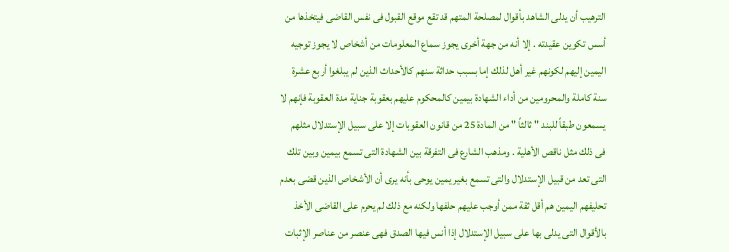الترهيب أن يدلى الشاهد بأقوال لمصلحة المتهم قد تقع موقع القبول فى نفس القاضى فيتخذها من أسس تكوين عقيدته . إلا أنه من جهة أخرى يجوز سماع المعلومات من أشخاص لا يجوز توجيه اليمين إليهم لكونهم غير أهل لذلك إما بسبب حداثة سنهم كالأحداث الذين لم يبلغوا أربع عشرة سنة كاملة والمحرومين من أداء الشهادة بيمين كالمحكوم عليهم بعقوبة جناية مدة العقوبة فإنهم لا يسمعون طبقاً للبند " ثالثاً " من المادة 25 من قانون العقوبات إلا على سبيل الإستدلال مثلهم فى ذلك مثل ناقص الأهلية . ومذهب الشارع فى التفرقة بين الشهادة التى تسمع بيمين وبين تلك التى تعد من قبيل الإستدلال والتى تسمع بغير يمين يوحى بأنه يرى أن الأشخاص الذين قضى بعدم تحليفهم اليمين هم أقل ثقة ممن أوجب عليهم حلفها ولكنه مع ذلك لم يحرم على القاضى الأخذ بالأقوال التى يدلى بها على سبيل الإستدلال إذا أنس فيها الصدق فهى عنصر من عناصر الإثبات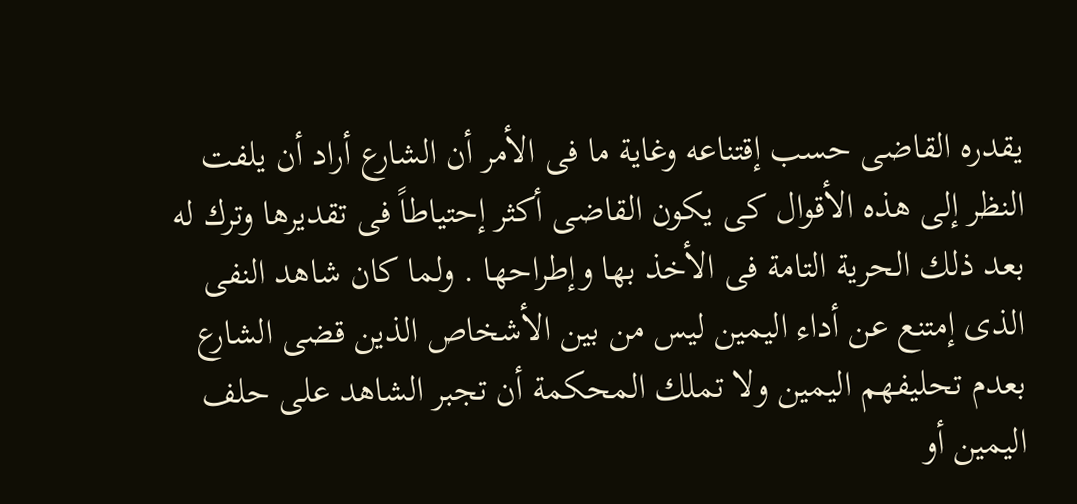يقدره القاضى حسب إقتناعه وغاية ما فى الأمر أن الشارع أراد أن يلفت النظر إلى هذه الأقوال كى يكون القاضى أكثر إحتياطاً فى تقديرها وترك له بعد ذلك الحرية التامة فى الأخذ بها وإطراحها . ولما كان شاهد النفى الذى إمتنع عن أداء اليمين ليس من بين الأشخاص الذين قضى الشارع بعدم تحليفهم اليمين ولا تملك المحكمة أن تجبر الشاهد على حلف اليمين أو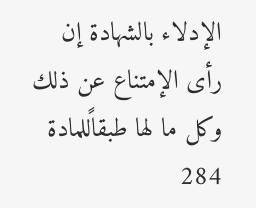الإدلاء بالشهادة إن رأى الإمتناع عن ذلك وكل ما لها طبقاًللمادة 284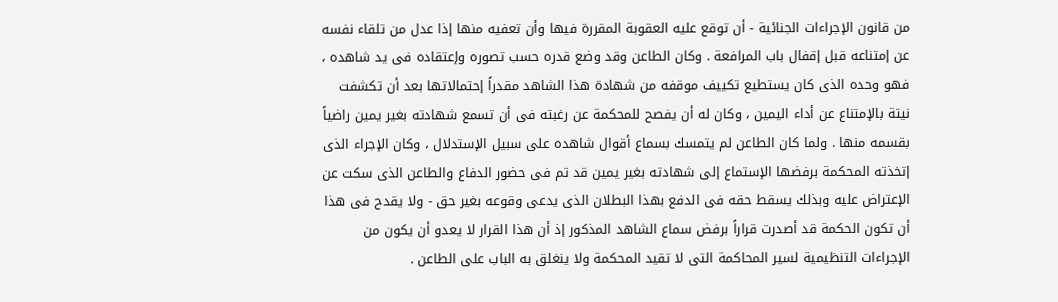من قانون الإجراءات الجنائية - أن توقع عليه العقوبة المقررة فيها وأن تعفيه منها إذا عدل من تلقاء نفسه عن إمتناعه قبل إقفال باب المرافعة . وكان الطاعن وقد وضع قدره حسب تصوره وإعتقاده فى يد شاهده ، فهو وحده الذى كان يستطيع تكييف موقفه من شهادة هذا الشاهد مقدراً إحتمالاتها بعد أن تكشفت نيتة بالإمتناع عن أداء اليمين ، وكان له أن يفصح للمحكمة عن رغبته فى أن تسمع شهادته بغير يمين راضياً بقسمه منها . ولما كان الطاعن لم يتمسك بسماع أقوال شاهده على سبيل الإستدلال ، وكان الإجراء الذى إتخذته المحكمة برفضها الإستماع إلى شهادته بغير يمين قد تم فى حضور الدفاع والطاعن الذى سكت عن الإعتراض عليه وبذلك يسقط حقه فى الدفع بهذا البطلان الذى يدعى وقوعه بغير حق - ولا يقدح فى هذا أن تكون الحكمة قد أصدرت قراراً برفض سماع الشاهد المذكور إذ أن هذا القرار لا يعدو أن يكون من الإجراءات التنظيمية لسير المحاكمة التى لا تقيد المحكمة ولا ينغلق به الباب على الطاعن .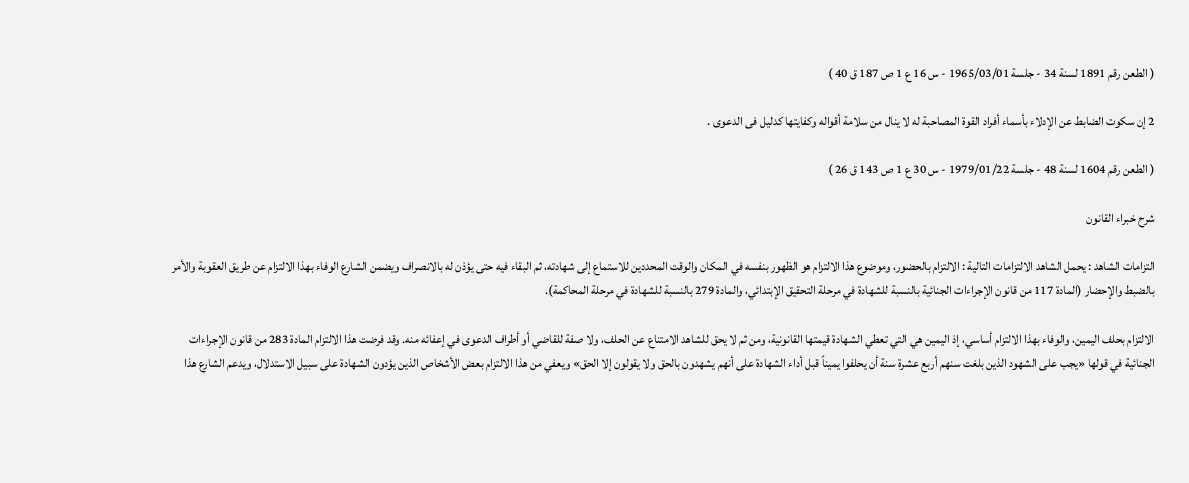( الطعن رقم 1891 لسنة 34 - جلسة 1965/03/01 - س 16 ع 1 ص 187 ق 40 )

2 إن سكوت الضابط عن الإدلاء بأسماء أفراد القوة المصاحبة له لا ينال من سلامة أقواله وكفايتها كدليل فى الدعوى .

( الطعن رقم 1604 لسنة 48 - جلسة 1979/01/22 - س 30 ع 1 ص 143 ق 26 )

شرح خبراء القانون

التزامات الشاهد : يحمل الشاهد الالتزامات التالية : الالتزام بالحضور، وموضوع هذا الالتزام هو الظهور بنفسه في المكان والوقت المحددين للاستماع إلى شهادته، ثم البقاء فيه حتى يؤذن له بالانصراف ويضمن الشارع الوفاء بهذا الالتزام عن طريق العقوبة والأمر بالضبط والإحضار (المادة 117 من قانون الإجراءات الجنائية بالنسبة للشهادة في مرحلة التحقيق الإبتدائي، والمادة 279 بالنسبة للشهادة في مرحلة المحاكمة).

الالتزام بحلف اليمين، والوفاء بهذا الالتزام أساسي، إذ اليمين هي التي تعطي الشهادة قيمتها القانونية، ومن ثم لا يحق للشاهد الامتناع عن الحلف، ولا صفة للقاضي أو أطراف الدعوى في إعفائه منه. وقد فرضت هذا الالتزام المادة 283 من قانون الإجراءات الجنائية في قولها «يجب علی الشهود الذين بلغت سنهم أربع عشرة سنة أن يحلفوا يميناً قبل أداء الشهادة على أنهم يشهدون بالحق ولا يقولون إلا الحق» ويعفي من هذا الالتزام بعض الأشخاص الذين يؤدون الشهادة على سبيل الاستدلال، ويدعم الشارع هذا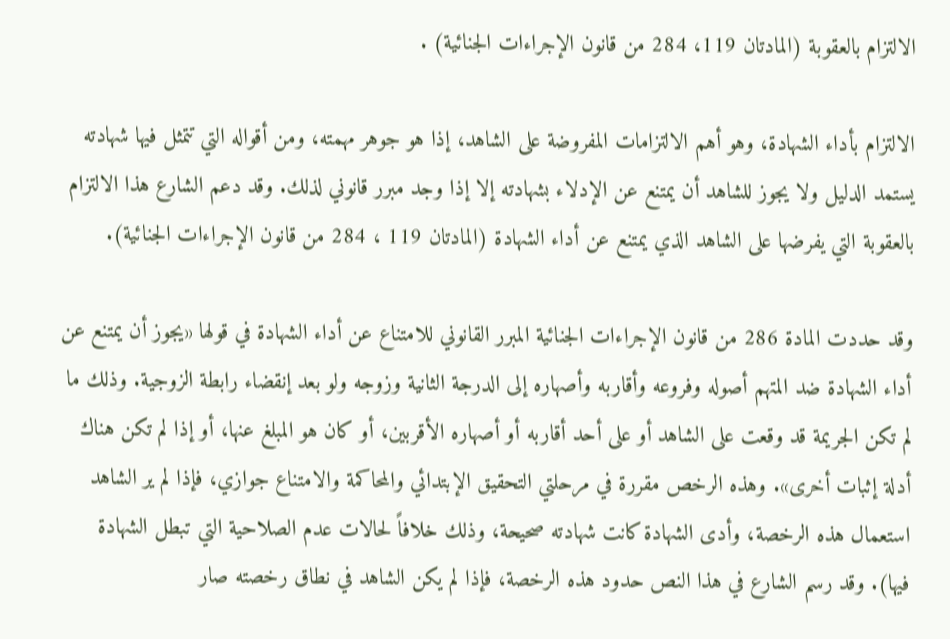الالتزام بالعقوبة (المادتان 119، 284 من قانون الإجراءات الجنائية) .

الالتزام بأداء الشهادة، وهو أهم الالتزامات المفروضة على الشاهد، إذا هو جوهر مهمته، ومن أقواله التي تتمثل فيها شهادته يستمد الدليل ولا يجوز للشاهد أن يمتنع عن الإدلاء بشهادته إلا إذا وجد مبرر قانوني لذلك. وقد دعم الشارع هذا الالتزام بالعقوبة التي يفرضها على الشاهد الذي يمتنع عن أداء الشهادة (المادتان 119 ، 284 من قانون الإجراءات الجنائية).

وقد حددت المادة 286 من قانون الإجراءات الجنائية المبرر القانوني للامتناع عن أداء الشهادة في قولها «يجوز أن يمتنع عن أداء الشهادة ضد المتهم أصوله وفروعه وأقاربه وأصهاره إلى الدرجة الثانية وزوجه ولو بعد إنقضاء رابطة الزوجية. وذلك ما لم تكن الجريمة قد وقعت على الشاهد أو على أحد أقاربه أو أصهاره الأقربين، أو كان هو المبلغ عنها، أو إذا لم تكن هناك أدلة إثبات أخرى». وهذه الرخص مقررة في مرحلتي التحقيق الإبتدائي والمحاكمة والامتناع جوازي، فإذا لم ير الشاهد استعمال هذه الرخصة، وأدى الشهادة كانت شهادته صحيحة، وذلك خلافاً لحالات عدم الصلاحية التي تبطل الشهادة فيها). وقد رسم الشارع في هذا النص حدود هذه الرخصة، فإذا لم يكن الشاهد في نطاق رخصته صار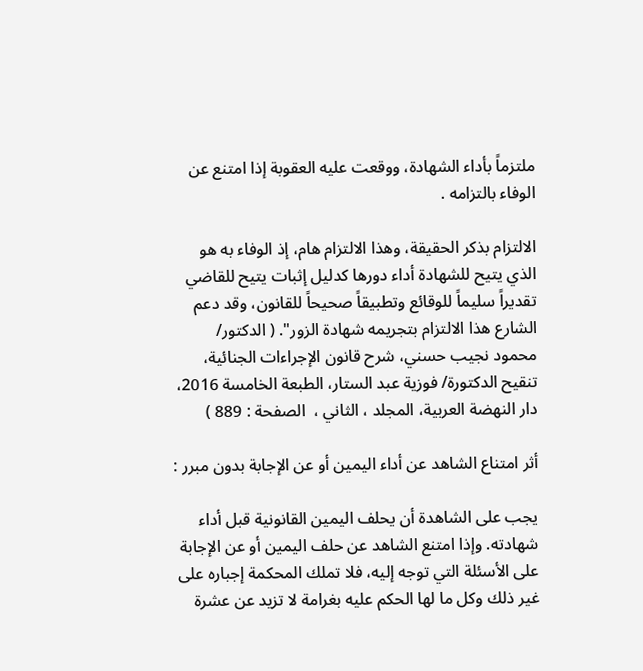ملتزماً بأداء الشهادة، ووقعت عليه العقوبة إذا امتنع عن الوفاء بالتزامه .

الالتزام بذكر الحقيقة، وهذا الالتزام هام، إذ الوفاء به هو الذي يتيح للشهادة أداء دورها كدليل إثبات يتيح للقاضي تقديراً سليماً للوقائع وتطبيقاً صحيحاً للقانون، وقد دعم الشارع هذا الالتزام بتجريمه شهادة الزور". ( الدكتور/ محمود نجيب حسني، شرح قانون الإجراءات الجنائية، تنقيح الدكتورة/ فوزية عبد الستار، الطبعة الخامسة 2016، دار النهضة العربية، المجلد ، الثاني ،  الصفحة : 889 )

أثر امتناع الشاهد عن أداء اليمين أو عن الإجابة بدون مبرر :

يجب على الشاهدة أن يحلف اليمين القانونية قبل أداء شهادته. وإذا امتنع الشاهد عن حلف اليمين أو عن الإجابة على الأسئلة التي توجه إليه، فلا تملك المحكمة إجباره على غير ذلك وكل ما لها الحكم عليه بغرامة لا تزيد عن عشرة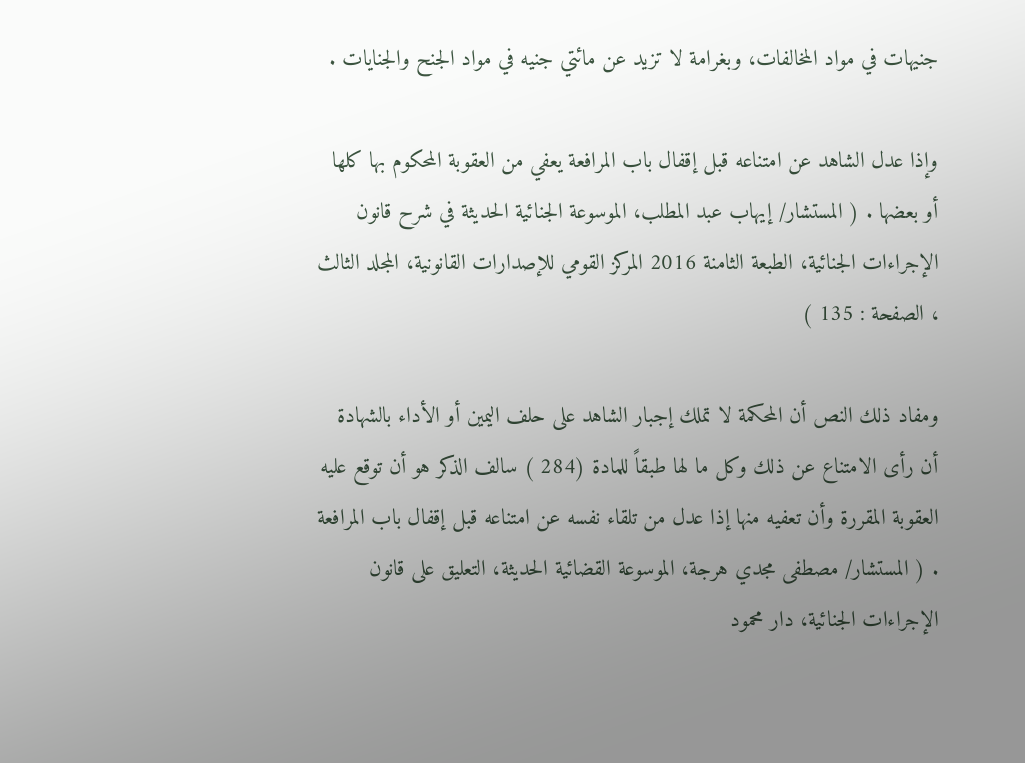جنيهات في مواد المخالفات، وبغرامة لا تزيد عن مائتي جنيه في مواد الجنح والجنايات .

وإذا عدل الشاهد عن امتناعه قبل إقفال باب المرافعة يعفي من العقوبة المحكوم بها كلها أو بعضها . ( المستشار/ إيهاب عبد المطلب، الموسوعة الجنائية الحديثة في شرح قانون الإجراءات الجنائية، الطبعة الثامنة 2016 المركز القومي للإصدارات القانونية، المجلد الثالث ، الصفحة : 135 )

ومفاد ذلك النص أن المحكمة لا تملك إجبار الشاهد على حلف اليمين أو الأداء بالشهادة أن رأى الامتناع عن ذلك وكل ما لها طبقاً للمادة (284 ) سالف الذكر هو أن توقع عليه العقوبة المقررة وأن تعفيه منها إذا عدل من تلقاء نفسه عن امتناعه قبل إقفال باب المرافعة . ( المستشار/ مصطفى مجدي هرجة، الموسوعة القضائية الحديثة، التعليق على قانون الإجراءات الجنائية، دار محمود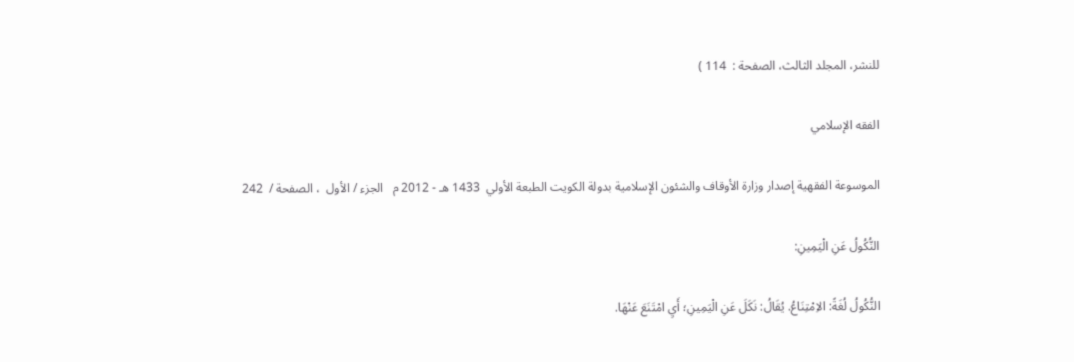للنشر، المجلد الثالث، الصفحة :  114 )

الفقه الإسلامي

الموسوعة الفقهية إصدار وزارة الأوقاف والشئون الإسلامية بدولة الكويت الطبعة الأولي  1433 هـ - 2012 م   الجزء / الأول  ، الصفحة /  242

النُّكُولُ عَنِ الْيَمِينِ:

النُّكُولُ لُغَةً: الاِمْتِنَاعُ. يُقَالُ: نَكَلَ عَنِ الْيَمِينِ؛ أَيِ امْتَنَعَ عَنْهَا.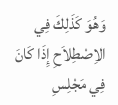وَهُوَ كَذَلِكَ فِي الاِصْطِلاَحِ إِذَا كَانَ فِي مَجْلِسِ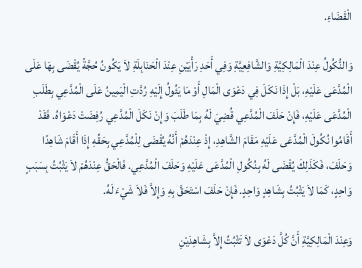الْقَضَاءِ.

وَالنُّكُولُ عِنْدَ الْمَالِكِيَّةِ وَالشَّافِعِيَّةِ وَفِي أَحَدِ رَأْيَيْنِ عِنْدَ الْحَنَابِلَةِ لاَ يَكُونُ حُجَّةً يُقْضَى بِهَا عَلَى الْمُدَّعَى عَلَيْهِ، بَلْ إِذَا نَكَلَ فِي دَعْوَى الْمَالِ أَوْ مَا يَئُولُ إِلَيْهِ رُدَّتِ الْيَمِينُ عَلَى الْمُدَّعِي بِطَلَبِ الْمُدَّعَى عَلَيْهِ، فَإِنْ حَلَفَ الْمُدَّعِي قُضِيَ لَهُ بِمَا طَلَبَ وَإِنْ نَكَلَ الْمُدَّعِي رُفِضَتْ دَعْوَاهُ. فَقَدْ أَقَامُوا نُكُولَ الْمُدَّعَى عَلَيْهِ مَقَامَ الشَّاهِدِ، إِذْ عِنْدَهُمْ أَنَّهُ يُقْضَى لِلْمُدَّعِي بِحَقِّهِ إِذَا أَقَامَ شَاهِدًا وَحَلَفَ، فَكَذَلِكَ يُقْضَى لَهُ بِنُكُولِ الْمُدَّعَى عَلَيْهِ وَحَلَفَ الْمُدَّعِي. فَالْحَقُّ عِنْدَهُمْ لاَ يَثْبُتُ بِسَبَبٍ وَاحِدٍ، كَمَا لاَ يَثْبُتُ بِشَاهِدٍ وَاحِدٍ. فَإِنْ حَلَفَ اسْتَحَقَّ بِهِ وَإِلاَّ فَلاَ شَيْءَ لَهُ.

وَعِنْدَ الْمَالِكِيَّةِ أَنَّ كُلَّ دَعْوَى لاَ تَثْبُتُ إِلاَّ بِشَاهِدَيْنِ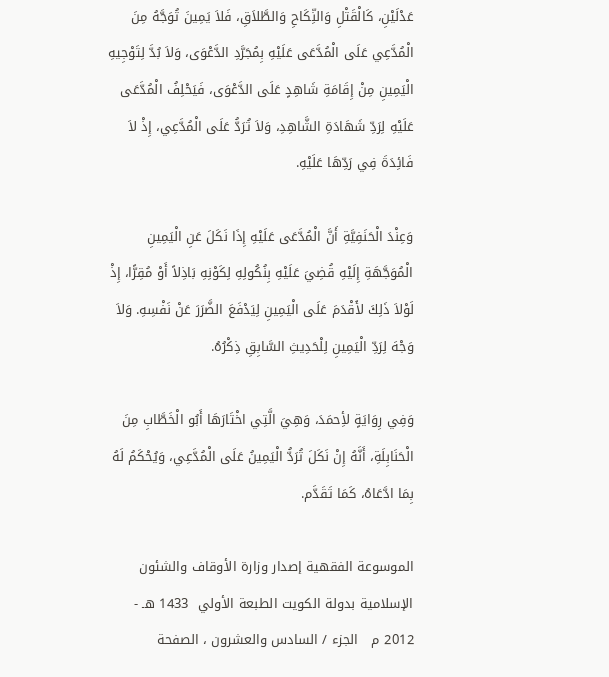عَدْلَيْنِ، كَالْقَتْلِ وَالنِّكَاحِ وَالطَّلاَقِ، فَلاَ يَمِينَ تُوَجَّهُ مِنَ الْمُدَّعِي عَلَى الْمُدَّعَى عَلَيْهِ بِمُجَرَّدِ الدَّعْوَى، وَلاَ بُدَّ لِتَوْجِيهِ الْيَمِينِ مِنْ إِقَامَةِ شَاهِدٍ عَلَى الدَّعْوَى، فَيَحْلِفُ الْمُدَّعَى عَلَيْهِ لِرَدِّ شَهَادَةِ الشَّاهِدِ، وَلاَ تُرَدُّ عَلَى الْمُدَّعِي، إِذْ لاَ فَائِدَةَ فِي رَدِّهَا عَلَيْهِ.

وَعِنْدَ الْحَنَفِيَّةِ أَنَّ الْمُدَّعَى عَلَيْهِ إِذَا نَكَلَ عَنِ الْيَمِينِ الْمُوَجَّهَةِ إِلَيْهِ قُضِيَ عَلَيْهِ بِنُكُولِهِ لِكَوْنِهِ بَاذِلاً أَوْ مُقِرًّا، إِذْ لَوْلاَ ذَلِكَ لأَقْدَمَ عَلَى الْيَمِينِ لِيَدْفَعَ الضَّرَرَ عَنْ نَفْسِهِ. وَلاَ وَجْهَ لِرَدِّ الْيَمِينِ لِلْحَدِيثِ السَّابِقِ ذِكْرُهُ.

وَفِي رِوَايَةٍ لأِحمَدَ، وَهِيَ الَّتِي اخْتَارَهَا أَبُو الْخَطَّابِ مِنَ الْحَنَابِلَةِ، أَنَّهُ إِنْ نَكَلَ تُرَدُّ الْيَمِينُ عَلَى الْمُدَّعِي، وَيُحْكَمُ لَهُ بِمَا ادَّعَاهُ، كَمَا تَقَدَّم.

الموسوعة الفقهية إصدار وزارة الأوقاف والشئون الإسلامية بدولة الكويت الطبعة الأولي  1433 هـ - 2012 م   الجزء / السادس والعشرون ، الصفحة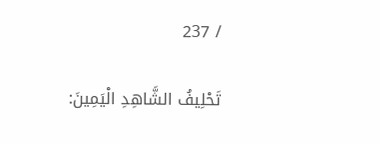/ 237

تَحْلِيفُ الشَّاهِدِ الْيَمِينَ: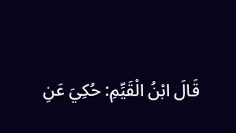قَالَ ابْنُ الْقَيِّمِ: حُكِيَ عَنِ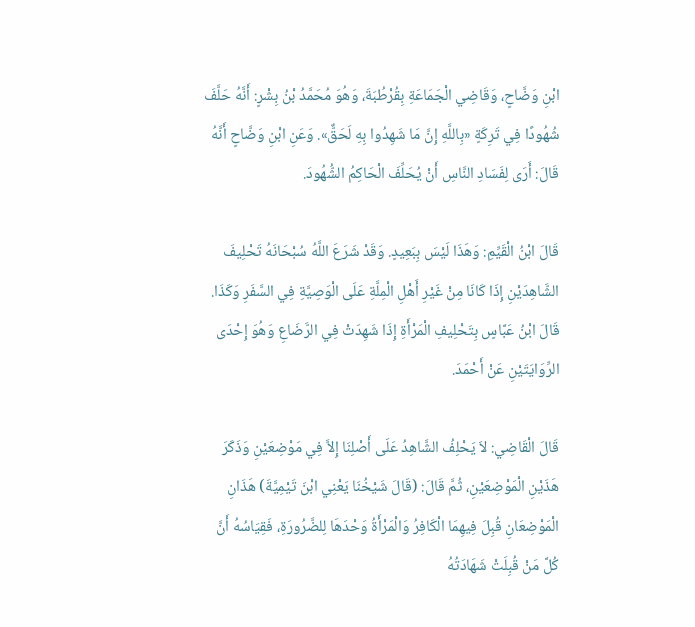ابْنِ وَضَّاحٍ، وَقَاضِي الْجَمَاعَةِ بِقُرْطُبَةَ، وَهُوَ مُحَمَّدُ بْنُ بِشْرٍ: أَنَّهُ حَلَّفَ شُهُودًا فِي تَرِكَةٍ «بِاللَّهِ إِنَّ مَا شَهِدُوا بِهِ لَحَقٌّ». وَعَنِ ابْنِ وَضَّاحٍ أَنَّهُ قَالَ: أَرَى لِفَسَادِ النَّاسِ أَنْ يُحَلِّفَ الْحَاكِمُ الشُّهُودَ.

قَالَ ابْنُ الْقَيِّمِ: وَهَذَا لَيْسَ بِبَعِيدٍ. وَقَدْ شَرَعَ اللَّهُ سُبْحَانَهُ تَحْلِيفَ الشَّاهِدَيْنِ إِذَا كَانَا مِنْ غَيْرِ أَهْلِ الْمِلَّةِ عَلَى الْوَصِيَّةِ فِي السَّفَرِ وَكَذَا. قَالَ ابْنُ عَبَّاسٍ بِتَحْلِيفِ الْمَرْأَةِ إِذَا شَهِدَتْ فِي الرَّضَاعِ وَهُوَ إِحْدَى الرِّوَايَتَيْنِ عَنْ أَحْمَدَ.

قَالَ الْقَاضِي: لاَ يَحْلِفُ الشَّاهِدُ عَلَى أَصْلِنَا إِلاَّ فِي مَوْضِعَيْنِ وَذَكَرَ هَذَيْنِ الْمَوْضِعَيْنِ، ثُمَّ قَالَ: (قَالَ شَيْخُنَا يَعْنِي ابْنَ تَيْمِيَّةَ) هَذَانِ الْمَوْضِعَانِ قُبِلَ فِيهِمَا الْكَافِرُ وَالْمَرْأَةُ وَحْدَهَا لِلضَّرُورَةِ، فَقِيَاسُهُ أَنَّ كُلَّ مَنْ قُبِلَتْ شَهَادَتُهُ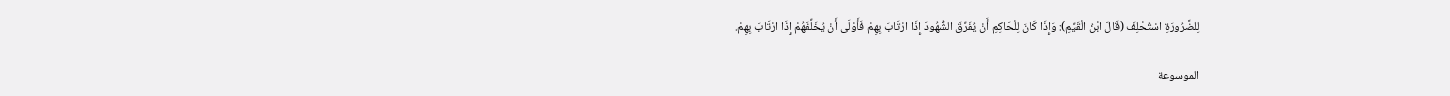لِلضَّرُورَةِ اسْتُحْلِفَ (قَالَ ابْنُ الْقَيِّمِ): وَإِذَا كَانَ لِلْحَاكِمِ أَنْ يُفَرِّقَ الشُّهُودَ إِذَا ارْتَابَ بِهِمْ فَأَوْلَى أَنْ يُخَلِّفَهُمْ إِذَا ارْتَابَ بِهِمْ.

الموسوعة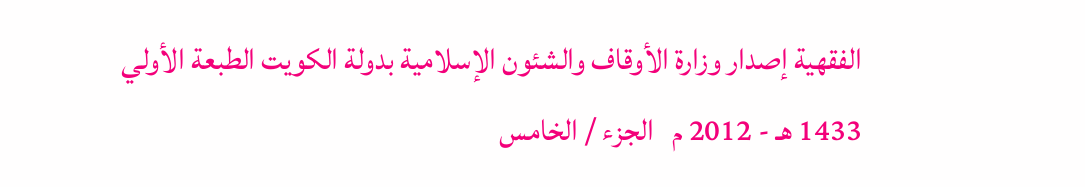الفقهية إصدار وزارة الأوقاف والشئون الإسلامية بدولة الكويت الطبعة الأولي  1433 هـ - 2012 م   الجزء / الخامس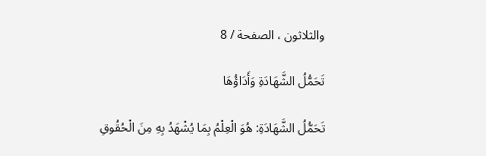والثلاثون ، الصفحة / 8

تَحَمُّلُ الشَّهَادَةِ وَأَدَاؤُهَا

تَحَمُّلُ الشَّهَادَةِ: هُوَ الْعِلْمُ بِمَا يُشْهَدُ بِهِ مِنَ الْحُقُوقِ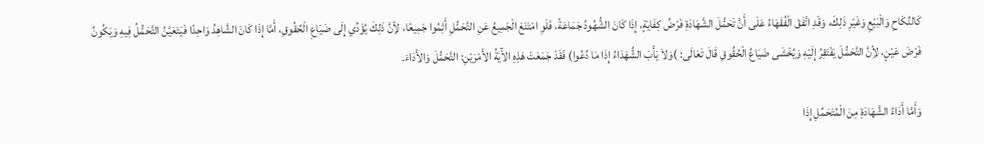كَالنِّكَاحِ وَالْبَيْعِ وَغَيْرِ ذَلِكَ، وَقَدِ اتَّفَقَ الْفُقَهَاءُ عَلَى أَنَّ تَحَمُّلَ الشَّهَادَةِ فَرْضُ كِفَايَةٍ، إِذَا كَانَ الشُّهُودُ جَمَاعَةً، فَلَوِ امْتَنَعَ الْجَمِيعُ عَنِ التَّحَمُّلِ أَثِمُوا جَمِيعًا، لأِنَّ ذَلِكَ يُؤَدِّي إِلَى ضَيَاعِ الْحُقُوقِ، أَمَّا إِذَا كَانَ الشَّاهِدُ وَاحِدًا فَيَتَعَيَّنُ التَّحَمُّلُ فِيهِ وَيَكُونُ فَرْضَ عَيْنٍ، لأِنَّ التَّحَمُّلَ يَفْتَقِرُ إِلَيْهِ وَيُخْشَى ضَيَاعُ الْحُقُوقِ قَالَ تَعَالَى: )وَلاَ يَأْبَ الشُّهَدَاءُ إِذَا مَا دُعُوا) فَقَدْ جَمَعَتْ هَذِهِ الآْيَةُ الأْمْرَيْنِ: التَّحَمُّلَ وَالأْدَاءَ.

وَأَمَّا أَدَاءُ الشَّهَادَةِ مِنَ الْمُتَحَمِّلِ إِذَا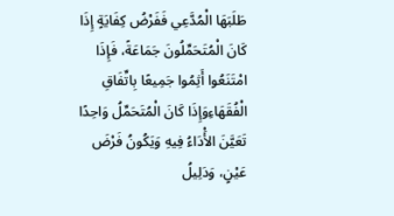طَلَبَهَا الْمُدَّعِي فَفَرْضُ كِفَايَةٍ إِذَا كَانَ الْمُتَحَمِّلُونَ جَمَاعَةً، فَإِذَا امْتَنَعُوا أَثِمُوا جَمِيعًا بِاتِّفَاقِ الْفُقَهَاءِوَإِذَا كَانَ الْمُتَحَمِّلُ وَاحِدًا تَعَيَّنَ الأَْدَاءُ فِيهِ وَيَكُونُ فَرْضَ عَيْنٍ، وَدَلِيلُ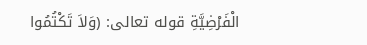الْفَرْضِيَّةِ قوله تعالى: (وَلاَ تَكْتُمُوا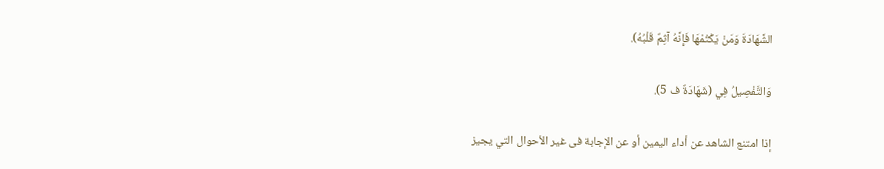الشَّهَادَةَ وَمَنْ يَكْتُمْهَا فَإِنَّهُ آثِمٌ قَلْبُهُ).

وَالتَّفْصِيلُ فِي (شَهَادَةٌ ف 5).

إذا امتنع الشاهد عن أداء اليمين أو عن الإجابة فى غير الأحوال التي يجيز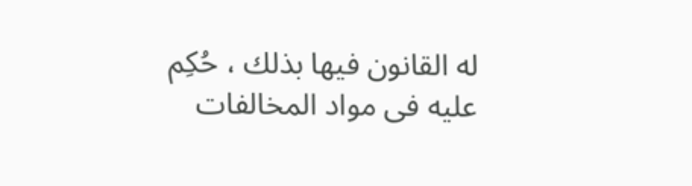له القانون فيها بذلك ، حُكِم عليه فى مواد المخالفات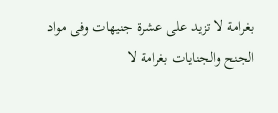بغرامة لا تزيد على عشرة جنيهات وفى مواد الجنح والجنايات بغرامة لا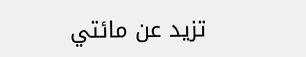تزيد عن مائتي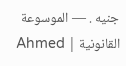جنيه . — الموسوعة القانونية | Ahmed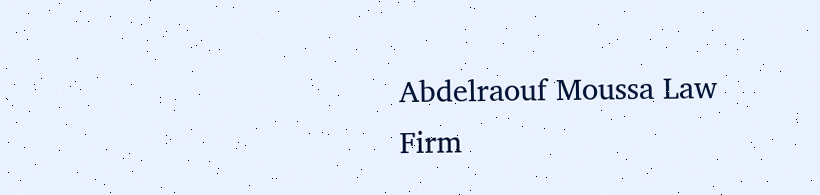Abdelraouf Moussa Law Firm